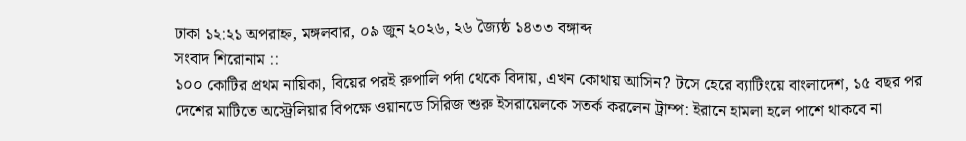ঢাকা ১২:২১ অপরাহ্ন, মঙ্গলবার, ০৯ জুন ২০২৬, ২৬ জ্যৈষ্ঠ ১৪৩৩ বঙ্গাব্দ
সংবাদ শিরোনাম ::
১০০ কোটির প্রথম নায়িকা, বিয়ের পরই রুপালি পর্দা থেকে বিদায়, এখন কোথায় আসিন? টসে হেরে ব্যাটিংয়ে বাংলাদেশ, ১৫ বছর পর দেশের মাটিতে অস্ট্রেলিয়ার বিপক্ষে ওয়ানডে সিরিজ শুরু ইসরায়েলকে সতর্ক করলেন ট্রাম্প: ইরানে হামলা হলে পাশে থাকবে না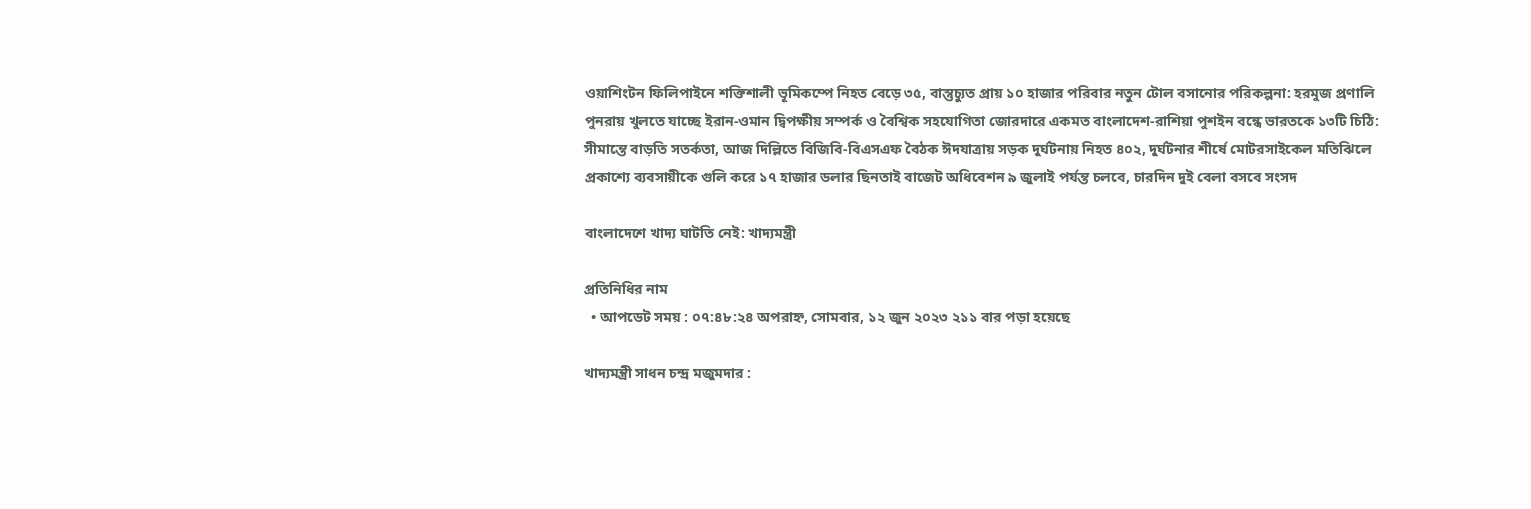ওয়াশিংটন ফিলিপাইনে শক্তিশালী ভূমিকম্পে নিহত বেড়ে ৩৫, বাস্তুচ্যুত প্রায় ১০ হাজার পরিবার নতুন টোল বসানোর পরিকল্পনা: হরমুজ প্রণালি পুনরায় খুলতে যাচ্ছে ইরান-ওমান দ্বিপক্ষীয় সম্পর্ক ও বৈশ্বিক সহযোগিতা জোরদারে একমত বাংলাদেশ-রাশিয়া পুশইন বন্ধে ভারতকে ১৩টি চিঠি: সীমান্তে বাড়তি সতর্কতা, আজ দিল্লিতে বিজিবি-বিএসএফ বৈঠক ঈদযাত্রায় সড়ক দুর্ঘটনায় নিহত ৪০২, দুর্ঘটনার শীর্ষে মোটরসাইকেল মতিঝিলে প্রকাশ্যে ব্যবসায়ীকে গুলি করে ১৭ হাজার ডলার ছিনতাই বাজেট অধিবেশন ৯ জুলাই পর্যন্ত চলবে, চারদিন দুই বেলা বসবে সংসদ

বাংলাদেশে খাদ্য ঘাটতি নেই: খাদ্যমন্ত্রী

প্রতিনিধির নাম
  • আপডেট সময় : ০৭:৪৮:২৪ অপরাহ্ন, সোমবার, ১২ জুন ২০২৩ ২১১ বার পড়া হয়েছে

খাদ্যমন্ত্রী সাধন চন্দ্র মজুমদার :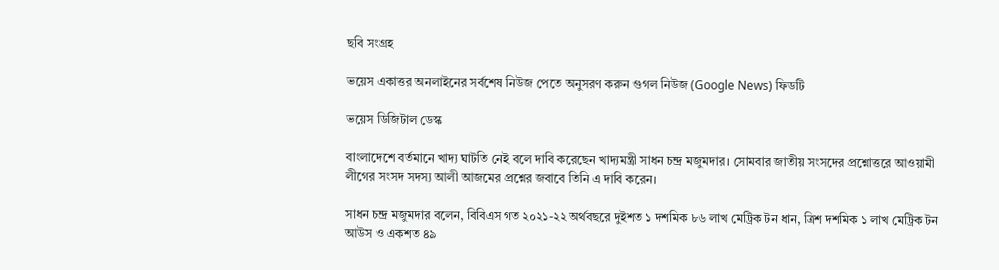ছবি সংগ্রহ

ভয়েস একাত্তর অনলাইনের সর্বশেষ নিউজ পেতে অনুসরণ করুন গুগল নিউজ (Google News) ফিডটি

ভয়েস ডিজিটাল ডেস্ক

বাংলাদেশে বর্তমানে খাদ্য ঘাটতি নেই বলে দাবি করেছেন খাদ্যমন্ত্রী সাধন চন্দ্র মজুমদার। সোমবার জাতীয় সংসদের প্রশ্নোত্তরে আওয়ামী লীগের সংসদ সদস্য আলী আজমের প্রশ্নের জবাবে তিনি এ দাবি করেন।

সাধন চন্দ্র মজুমদার বলেন, বিবিএস গত ২০২১-২২ অর্থবছরে দুইশত ১ দশমিক ৮৬ লাখ মেট্রিক টন ধান, ত্রিশ দশমিক ১ লাখ মেট্রিক টন আউস ও একশত ৪৯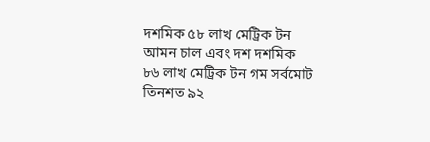দশমিক ৫৮ লাখ মেট্রিক টন আমন চাল এবং দশ দশমিক ৮৬ লাখ মেট্রিক টন গম সর্বমোট তিনশত ৯২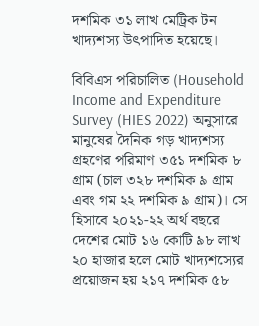দশমিক ৩১ লাখ মেট্রিক টন খাদ্যশস্য উৎপাদিত হয়েছে।

বিবিএস পরিচালিত (Household Income and Expenditure Survey (HIES 2022) অনুসারে মানুষের দৈনিক গড় খাদ্যশস্য গ্রহণের পরিমাণ ৩৫১ দশমিক ৮ গ্রাম (চাল ৩২৮ দশমিক ৯ গ্রাম এবং গম ২২ দশমিক ৯ গ্রাম)। সে হিসাবে ২০২১-২২ অর্থ বছরে দেশের মোট ১৬ কোটি ৯৮ লাখ ২০ হাজার হলে মোট খাদ্যশস্যের প্রয়োজন হয় ২১৭ দশমিক ৫৮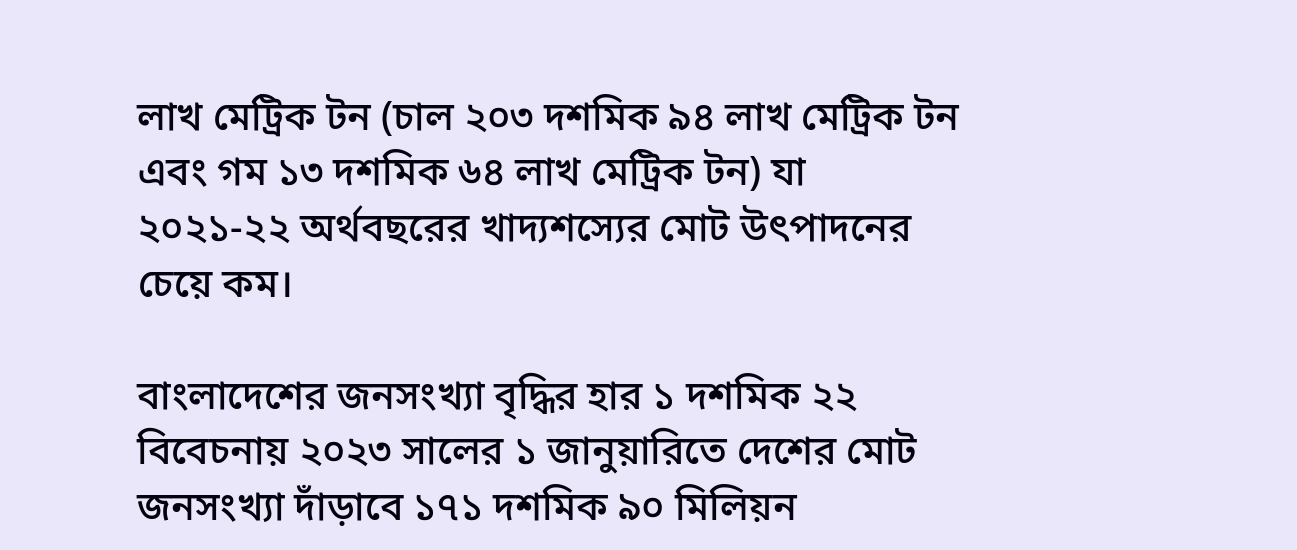লাখ মেট্রিক টন (চাল ২০৩ দশমিক ৯৪ লাখ মেট্রিক টন এবং গম ১৩ দশমিক ৬৪ লাখ মেট্রিক টন) যা ২০২১-২২ অর্থবছরের খাদ্যশস্যের মোট উৎপাদনের চেয়ে কম।

বাংলাদেশের জনসংখ্যা বৃদ্ধির হার ১ দশমিক ২২ বিবেচনায় ২০২৩ সালের ১ জানুয়ারিতে দেশের মোট জনসংখ্যা দাঁড়াবে ১৭১ দশমিক ৯০ মিলিয়ন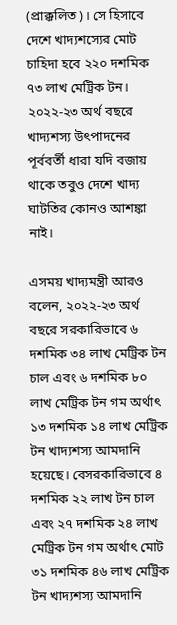(প্রাক্কলিত)। সে হিসাবে দেশে খাদ্যশস্যের মোট চাহিদা হবে ২২০ দশমিক ৭৩ লাখ মেট্রিক টন। ২০২২-২৩ অর্থ বছরে খাদ্যশস্য উৎপাদনের পূর্ববর্তী ধারা যদি বজায় থাকে তবুও দেশে খাদ্য ঘাটতির কোনও আশঙ্কা নাই।

এসময় খাদ্যমন্ত্রী আরও বলেন, ২০২২-২৩ অর্থ বছরে সরকারিভাবে ৬ দশমিক ৩৪ লাখ মেট্রিক টন চাল এবং ৬ দশমিক ৮০ লাখ মেট্রিক টন গম অর্থাৎ ১৩ দশমিক ১৪ লাখ মেট্রিক টন খাদ্যশস্য আমদানি হয়েছে। বেসরকারিভাবে ৪ দশমিক ২২ লাখ টন চাল এবং ২৭ দশমিক ২৪ লাখ মেট্রিক টন গম অর্থাৎ মোট ৩১ দশমিক ৪৬ লাখ মেট্রিক টন খাদ্যশস্য আমদানি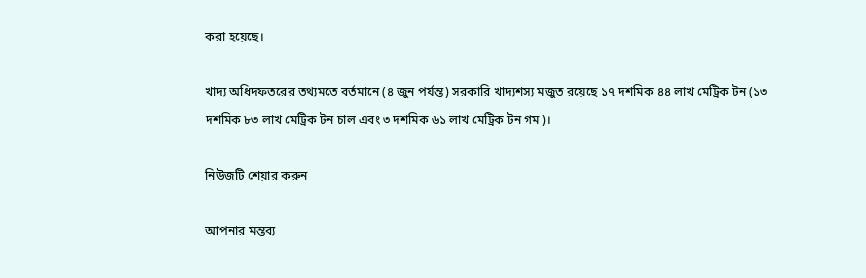করা হয়েছে।

খাদ্য অধিদফতরের তথ্যমতে বর্তমানে (৪ জুন পর্যন্ত) সরকারি খাদ্যশস্য মজুত রয়েছে ১৭ দশমিক ৪৪ লাখ মেট্রিক টন (১৩ দশমিক ৮৩ লাখ মেট্রিক টন চাল এবং ৩ দশমিক ৬১ লাখ মেট্রিক টন গম)।

নিউজটি শেয়ার করুন

আপনার মন্তব্য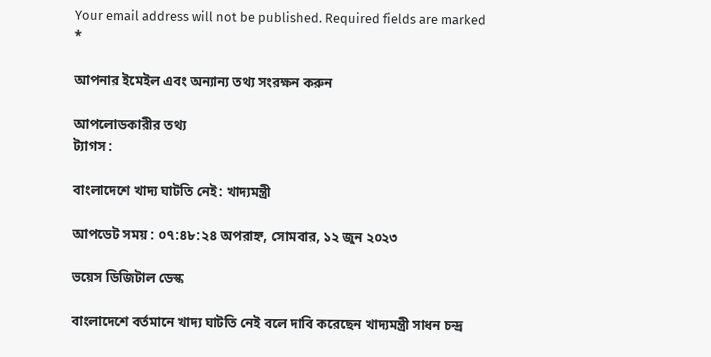Your email address will not be published. Required fields are marked *

আপনার ইমেইল এবং অন্যান্য তথ্য সংরক্ষন করুন

আপলোডকারীর তথ্য
ট্যাগস :

বাংলাদেশে খাদ্য ঘাটতি নেই: খাদ্যমন্ত্রী

আপডেট সময় : ০৭:৪৮:২৪ অপরাহ্ন, সোমবার, ১২ জুন ২০২৩

ভয়েস ডিজিটাল ডেস্ক

বাংলাদেশে বর্তমানে খাদ্য ঘাটতি নেই বলে দাবি করেছেন খাদ্যমন্ত্রী সাধন চন্দ্র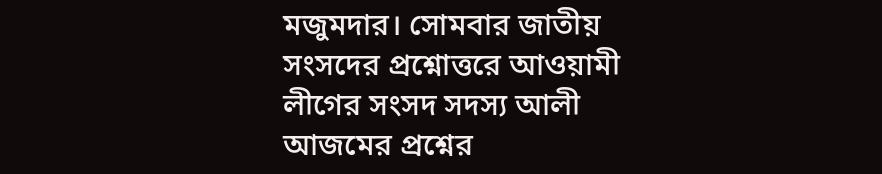মজুমদার। সোমবার জাতীয় সংসদের প্রশ্নোত্তরে আওয়ামী লীগের সংসদ সদস্য আলী আজমের প্রশ্নের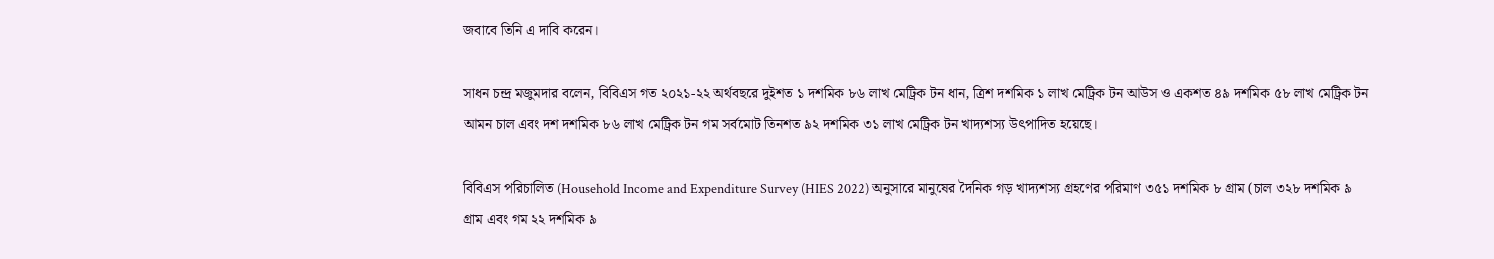জবাবে তিনি এ দাবি করেন।

সাধন চন্দ্র মজুমদার বলেন, বিবিএস গত ২০২১-২২ অর্থবছরে দুইশত ১ দশমিক ৮৬ লাখ মেট্রিক টন ধান, ত্রিশ দশমিক ১ লাখ মেট্রিক টন আউস ও একশত ৪৯ দশমিক ৫৮ লাখ মেট্রিক টন আমন চাল এবং দশ দশমিক ৮৬ লাখ মেট্রিক টন গম সর্বমোট তিনশত ৯২ দশমিক ৩১ লাখ মেট্রিক টন খাদ্যশস্য উৎপাদিত হয়েছে।

বিবিএস পরিচালিত (Household Income and Expenditure Survey (HIES 2022) অনুসারে মানুষের দৈনিক গড় খাদ্যশস্য গ্রহণের পরিমাণ ৩৫১ দশমিক ৮ গ্রাম (চাল ৩২৮ দশমিক ৯ গ্রাম এবং গম ২২ দশমিক ৯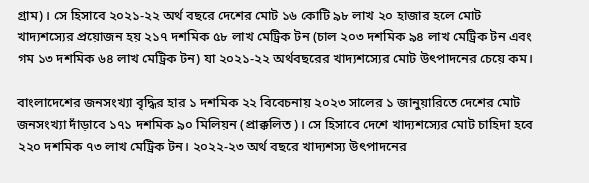গ্রাম)। সে হিসাবে ২০২১-২২ অর্থ বছরে দেশের মোট ১৬ কোটি ৯৮ লাখ ২০ হাজার হলে মোট খাদ্যশস্যের প্রয়োজন হয় ২১৭ দশমিক ৫৮ লাখ মেট্রিক টন (চাল ২০৩ দশমিক ৯৪ লাখ মেট্রিক টন এবং গম ১৩ দশমিক ৬৪ লাখ মেট্রিক টন) যা ২০২১-২২ অর্থবছরের খাদ্যশস্যের মোট উৎপাদনের চেয়ে কম।

বাংলাদেশের জনসংখ্যা বৃদ্ধির হার ১ দশমিক ২২ বিবেচনায় ২০২৩ সালের ১ জানুয়ারিতে দেশের মোট জনসংখ্যা দাঁড়াবে ১৭১ দশমিক ৯০ মিলিয়ন (প্রাক্কলিত)। সে হিসাবে দেশে খাদ্যশস্যের মোট চাহিদা হবে ২২০ দশমিক ৭৩ লাখ মেট্রিক টন। ২০২২-২৩ অর্থ বছরে খাদ্যশস্য উৎপাদনের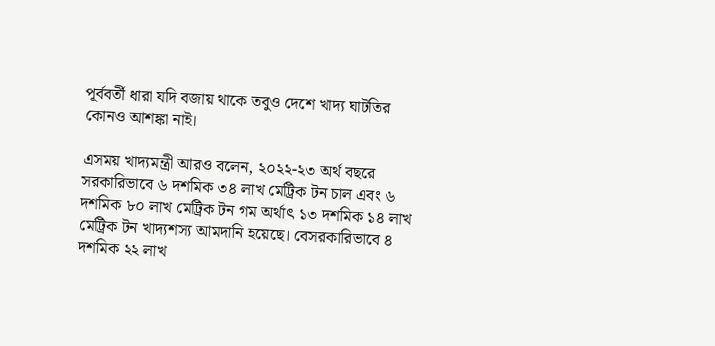পূর্ববর্তী ধারা যদি বজায় থাকে তবুও দেশে খাদ্য ঘাটতির কোনও আশঙ্কা নাই।

এসময় খাদ্যমন্ত্রী আরও বলেন, ২০২২-২৩ অর্থ বছরে সরকারিভাবে ৬ দশমিক ৩৪ লাখ মেট্রিক টন চাল এবং ৬ দশমিক ৮০ লাখ মেট্রিক টন গম অর্থাৎ ১৩ দশমিক ১৪ লাখ মেট্রিক টন খাদ্যশস্য আমদানি হয়েছে। বেসরকারিভাবে ৪ দশমিক ২২ লাখ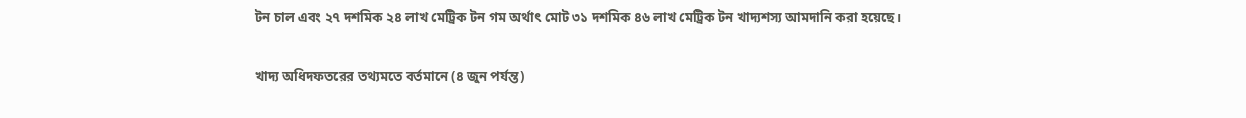টন চাল এবং ২৭ দশমিক ২৪ লাখ মেট্রিক টন গম অর্থাৎ মোট ৩১ দশমিক ৪৬ লাখ মেট্রিক টন খাদ্যশস্য আমদানি করা হয়েছে।

খাদ্য অধিদফতরের তথ্যমতে বর্তমানে (৪ জুন পর্যন্ত)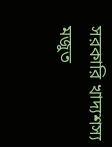সরকারি খাদ্যশস্য মজুত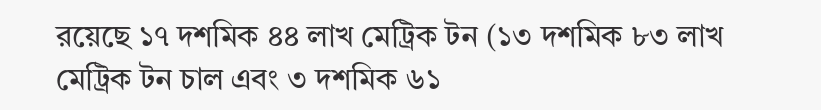রয়েছে ১৭ দশমিক ৪৪ লাখ মেট্রিক টন (১৩ দশমিক ৮৩ লাখ মেট্রিক টন চাল এবং ৩ দশমিক ৬১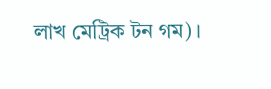লাখ মেট্রিক টন গম)।